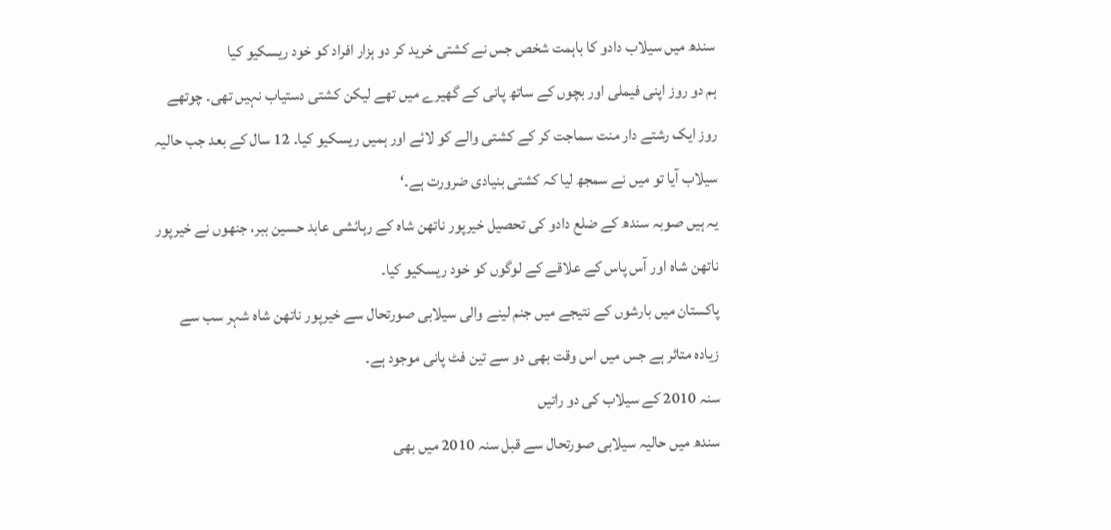سندھ میں سیلاب دادو کا باہمت شخص جس نے کشتی خرید کر دو ہزار افراد کو خود ریسکیو کیا
ہم دو روز اپنی فیملی اور بچوں کے ساتھ پانی کے گھیرے میں تھے لیکن کشتی دستیاب نہیں تھی۔ چوتھے روز ایک رشتے دار منت سماجت کر کے کشتی والے کو لائے اور ہمیں ریسکیو کیا۔ 12 سال کے بعد جب حالیہ سیلاب آیا تو میں نے سمجھ لیا کہ کشتی بنیادی ضرورت ہے۔‘
یہ ہیں صوبہ سندھ کے ضلع دادو کی تحصیل خیرپور ناتھن شاہ کے رہائشی عابد حسین ببر، جنھوں نے خیرپور ناتھن شاہ اور آس پاس کے علاقے کے لوگوں کو خود ریسکیو کیا۔
پاکستان میں بارشوں کے نتیجے میں جنم لینے والی سیلابی صورتحال سے خیرپور ناتھن شاہ شہر سب سے زیادہ متاثر ہے جس میں اس وقت بھی دو سے تین فٹ پانی موجود ہے۔
سنہ 2010 کے سیلاب کی دو راتیں
سندھ میں حالیہ سیلابی صورتحال سے قبل سنہ 2010 میں بھی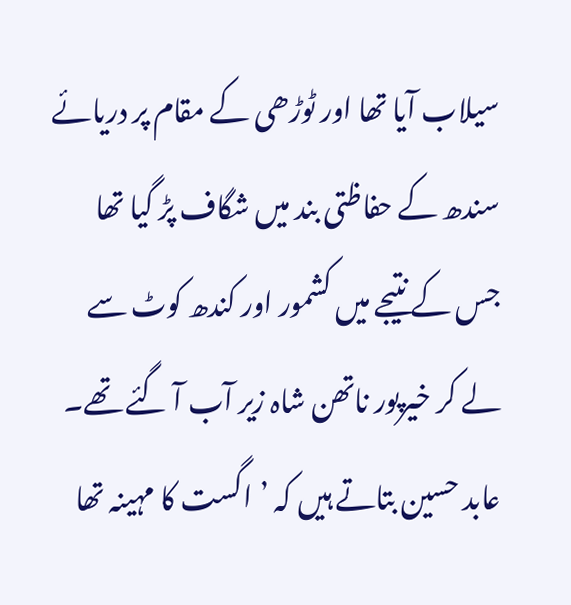سیلاب آیا تھا اور ٹوڑھی کے مقام پر دریائے سندھ کے حفاظتی بند میں شگاف پڑ گیا تھا جس کے نتیجے میں کشمور اور کندھ کوٹ سے لے کر خیرپور ناتھن شاہ زیر آب آ گئے تھے۔
عابد حسین بتاتے ہیں کہ ’اگست کا مہینہ تھا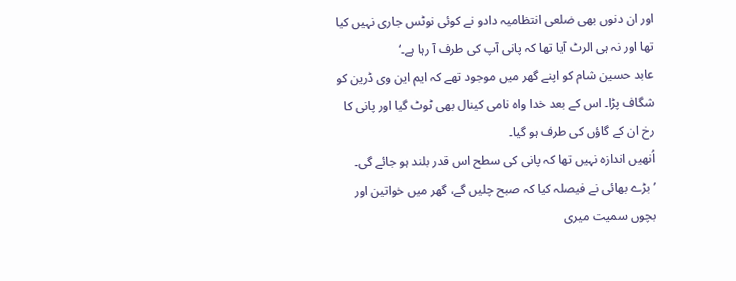اور ان دنوں بھی ضلعی انتظامیہ دادو نے کوئی نوٹس جاری نہیں کیا تھا اور نہ ہی الرٹ آیا تھا کہ پانی آپ کی طرف آ رہا ہے۔‘
عابد حسین شام کو اپنے گھر میں موجود تھے کہ ایم این وی ڈرین کو شگاف پڑا۔ اس کے بعد خدا واہ نامی کینال بھی ٹوٹ گیا اور پانی کا رخ ان کے گاؤں کی طرف ہو گیا۔
اُنھیں اندازہ نہیں تھا کہ پانی کی سطح اس قدر بلند ہو جائے گی۔
’بڑے بھائی نے فیصلہ کیا کہ صبح چلیں گے، گھر میں خواتین اور بچوں سمیت میری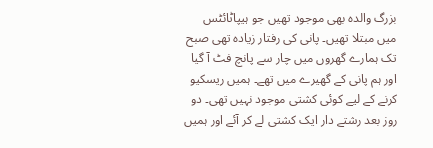بزرگ والدہ بھی موجود تھیں جو ہیپاٹائٹس میں مبتلا تھیں۔ پانی کی رفتار زیادہ تھی صبح تک ہمارے گھروں میں چار سے پانچ فٹ آ گیا اور ہم پانی کے گھیرے میں تھے۔ ہمیں ریسکیو کرنے کے لیے کوئی کشتی موجود نہیں تھی۔ دو روز بعد رشتے دار ایک کشتی لے کر آئے اور ہمیں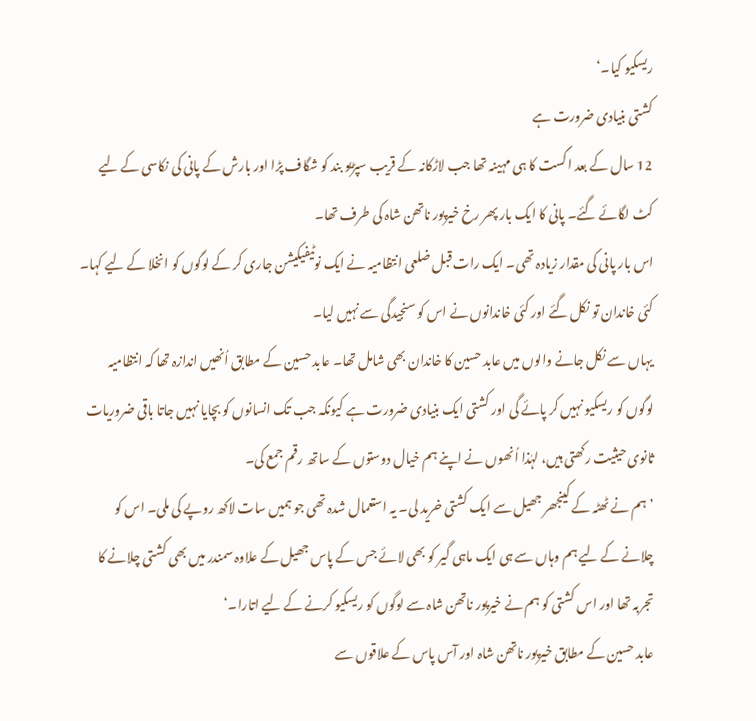ریسکیو کیا۔‘
کشتی بنیادی ضرورت ہے
12 سال کے بعد اگست کا ہی مہینہ تھا جب لاڑکانہ کے قریب سپڑیو بند کو شگاف پڑا اور بارش کے پانی کی نکاسی کے لیے کٹ لگائے گئے۔ پانی کا ایک بار پھر رخ خیرپور ناتھن شاہ کی طرف تھا۔
اس بار پانی کی مقدار زیادہ تھی۔ ایک رات قبل ضلعی انتظامیہ نے ایک نوٹیفیکیشن جاری کر کے لوگوں کو انخلا کے لیے کہا۔ کئی خاندان تو نکل گئے اور کئی خاندانوں نے اس کو سنجیدگی سے نہیں لیا۔
یہاں سے نکل جانے والوں میں عابد حسین کا خاندان بھی شامل تھا۔ عابد حسین کے مطابق اُنھیں اندازہ تھا کہ انتظامیہ لوگوں کو ریسکیو نہیں کر پائے گی اور کشتی ایک بنیادی ضرورت ہے کیونکہ جب تک انسانوں کو بچایا نہیں جاتا باقی ضروریات ثانوی حیثیت رکھتی ہیں، لہٰذا اُنھوں نے اپنے ہم خیال دوستوں کے ساتھ رقم جمع کی۔
’ہم نے ٹھٹہ کے کینجھر جھیل سے ایک کشتی خرید لی۔ یہ استعمال شدہ تھی جو ہمیں سات لاکھ روپے کی ملی۔ اس کو چلانے کے لیے ہم وہاں سے ہی ایک ماہی گیر کو بھی لائے جس کے پاس جھیل کے علاوہ سمندر میں بھی کشتی چلانے کا تجربہ تھا اور اس کشتی کو ہم نے خیرپور ناتھن شاہ سے لوگوں کو ریسکیو کرنے کے لیے اتارا۔‘
عابد حسین کے مطابق خیرپور ناتھن شاہ اور آس پاس کے علاقوں سے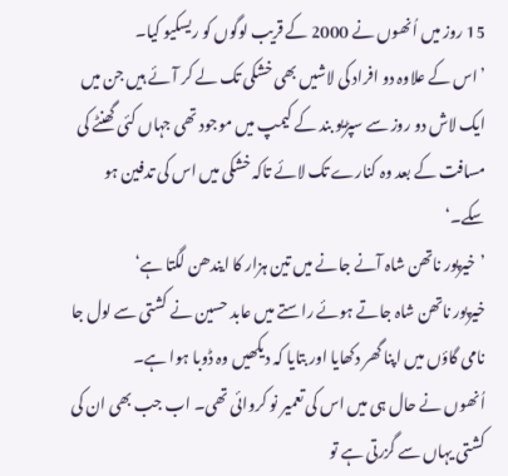15 روز میں اُنھوں نے 2000 کے قریب لوگوں کو ریسکیو کیا۔
’اس کے علاوہ دو افراد کی لاشیں بھی خشکی تک لے کر آئے ہیں جن میں ایک لاش دو روز سے سپڑیو بند کے کیمپ میں موجود تھی جہاں کئی گھنٹے کی مسافت کے بعد وہ کنارے تک لائے تاکہ خشکی میں اس کی تدفین ہو سکے۔‘
’خیرپور ناتھن شاہ آنے جانے میں تین ہزار کا ایندھن لگتا ہے‘
خیرپور ناتھن شاہ جاتے ہوئے راستے میں عابد حسین نے کشتی سے لول جا نامی گاؤں میں اپنا گھر دکھایا اور بتایا کہ دیکھیں وہ ڈوبا ہوا ہے۔
اُنھوں نے حال ہی میں اس کی تعمیر نو کروائی تھی۔ اب جب بھی ان کی کشتی یہاں سے گزرتی ہے تو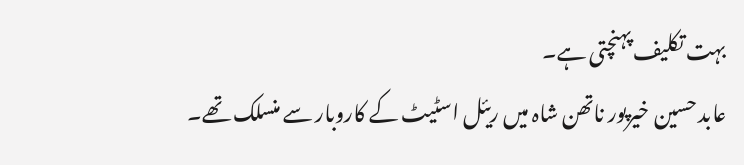بہت تکلیف پہنچتی ہے۔
عابد حسین خیرپور ناتھن شاہ میں ریئل اسٹیٹ کے کاروبار سے منسلک تھے۔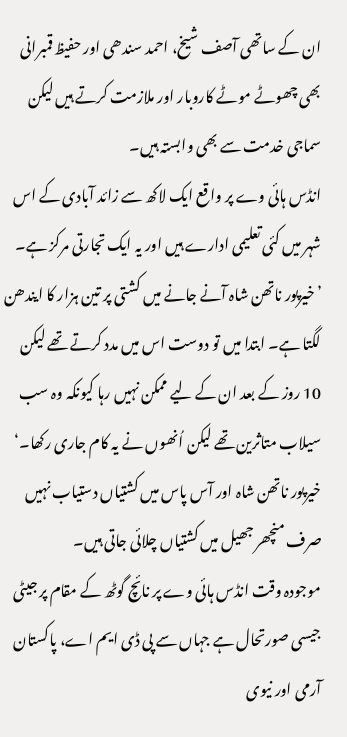ان کے ساتھی آصف شیخ، احمد سندھی اور حفیظ قمبرانی بھی چھوٹے موٹے کاروبار اور ملازمت کرتے ہیں لیکن سماجی خدمت سے بھی وابستہ ہیں۔
انڈس ہائی وے پر واقع ایک لاکھ سے زائد آبادی کے اس شہر میں کئی تعلیمی ادارے ہیں اور یہ ایک تجارتی مرکز ہے۔
’خیرپور ناتھن شاہ آنے جانے میں کشتی پر تین ہزار کا ایندھن لگتا ہے۔ ابتدا میں تو دوست اس میں مدد کرتے تھے لیکن 10 روز کے بعد ان کے لیے ممکن نہیں رہا کیونکہ وہ سب سیلاب متاثرین تھے لیکن اُنھوں نے یہ کام جاری رکھا۔‘
خیرپور ناتھن شاہ اور آس پاس میں کشتیاں دستیاب نہیں صرف منچھر جھیل میں کشتیاں چلائی جاتی ہیں۔
موجودہ وقت انڈس ہائی وے پر نائچ گوٹھ کے مقام پر جیٹی جیسی صورتحال ہے جہاں سے پی ڈی ایم اے، پاکستان آرمی اور نیوی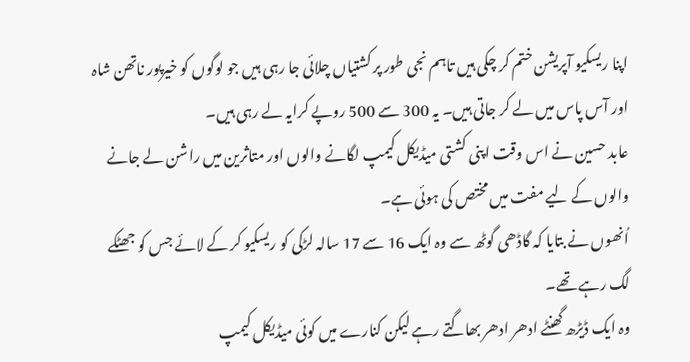اپنا ریسکیو آپریشن ختم کر چکی ہیں تاہم نجی طور پر کشتیاں چلائی جا رہی ہیں جو لوگوں کو خیرپور ناتھن شاہ اور آس پاس میں لے کر جاتی ہیں۔ یہ 300 سے 500 روپے کرایہ لے رہی ہیں۔
عابد حسین نے اس وقت اپنی کشتی میڈیکل کیمپ لگانے والوں اور متاثرین میں راشن لے جانے والوں کے لیے مفت میں مختص کی ہوئی ہے۔
اُنھوں نے بتایا کہ گاڈھی گوٹھ سے وہ ایک 16 سے 17 سالہ لڑکی کو ریسکیو کر کے لائے جس کو جھٹکے لگ رہے تھے۔
وہ ایک ڈیڑھ گھنٹے ادھر ادھر بھاگتے رہے لیکن کنارے میں کوئی میڈیکل کیمپ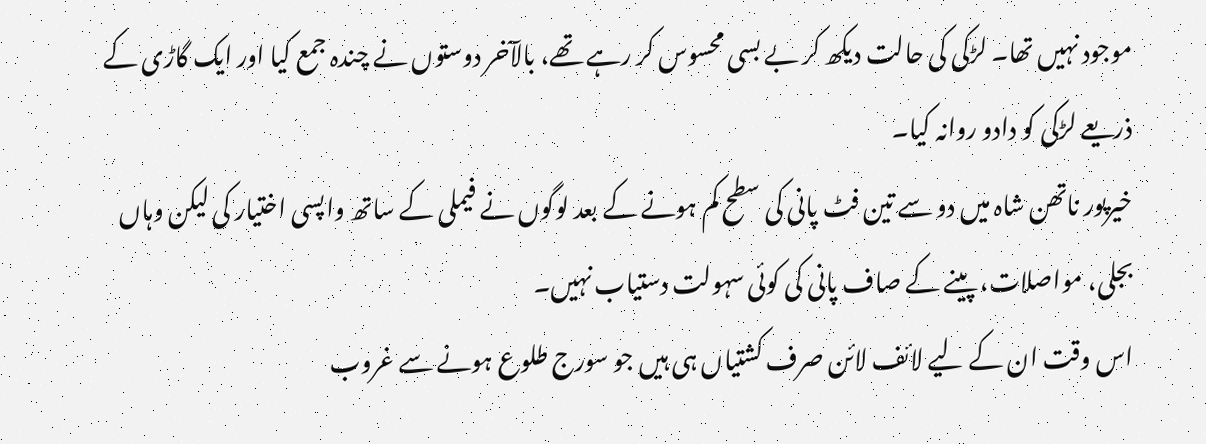موجود نہیں تھا۔ لڑکی کی حالت دیکھ کر بے بسی محسوس کر رہے تھے، بالآخر دوستوں نے چندہ جمع کیا اور ایک گاڑی کے ذریعے لڑکی کو دادو روانہ کیا۔
خیرپور ناتھن شاہ میں دو سے تین فٹ پانی کی سطح کم ہونے کے بعد لوگوں نے فیملی کے ساتھ واپسی اختیار کی لیکن وہاں بجلی، مواصلات، پینے کے صاف پانی کی کوئی سہولت دستیاب نہیں۔
اس وقت ان کے لیے لائف لائن صرف کشتیاں ہی ہیں جو سورج طلوع ہونے سے غروب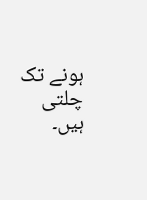ہونے تک چلتی ہیں۔